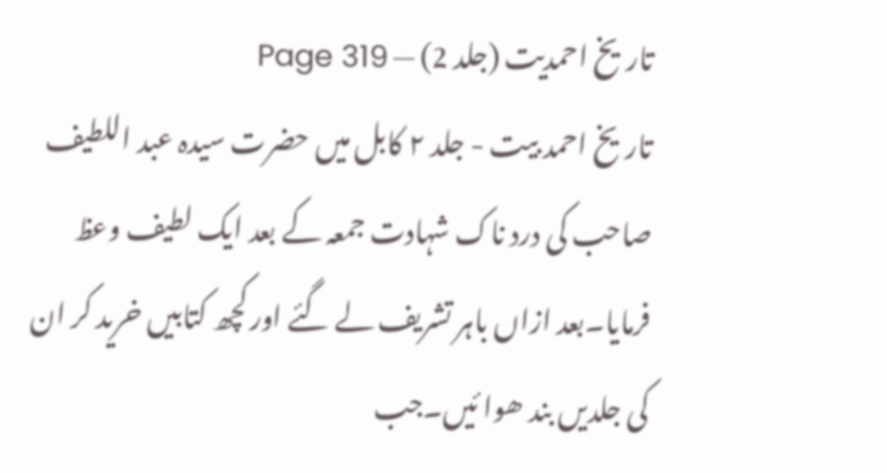تاریخ احمدیت (جلد 2) — Page 319
تاریخ احمد بیت - جلد ۲ کابل میں حضرت سیدہ عبد اللطیف صاحب کی درد ناک شہادت جمعہ کے بعد ایک لطیف وعظ فرمایا۔بعد ازاں باہر تشریف لے گئے اور کچھ کتابیں خرید کر ان کی جلدیں بند ھوا ئیں۔جب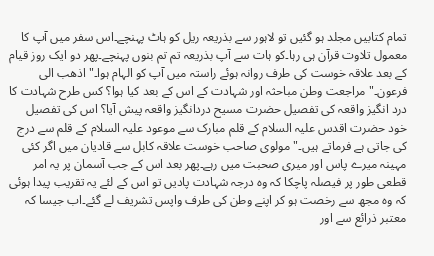تمام کتابیں مجلد ہو گئیں تو لاہور سے بذریعہ ریل کو ہاٹ پہنچے۔اس سفر میں آپ کا معمول تلاوت قرآن ہی رہا۔کو ہات سے آپ بذریعہ تم تم بنوں پہنچے۔پھر دو ایک روز قیام کے بعد علاقہ خوست کی طرف روانہ ہوئے راستہ میں آپ کو الہام ہوا۔"اذهب الى فرعون۔" مراجعت وطن مباحثہ اور شہادت کے اس کے بعد کیا ہوا؟ کس طرح شہادت کا درد انگیز واقعہ کی تفصیل حضرت مسیح دردانگیز واقعہ پیش آیا؟ اس کی تفصیل خود حضرت اقدس علیہ السلام کے قلم مبارک سے موعود علیہ السلام کے قلم سے درج کی جاتی ہے فرماتے ہیں۔" مولوی صاحب خوست علاقہ کابل سے قادیان میں اگر کئی مہینہ میرے پاس اور میری صحبت میں رہے۔پھر بعد اس کے جب آسمان پر یہ امر قطعی طور پر فیصلہ پاچکا کہ وہ درجہ شہادت پادیں تو اس کے لئے یہ تقریب پیدا ہوئی کہ وہ مجھ سے رخصت ہو کر اپنے وطن کی طرف واپس تشریف لے گئے۔اب جیسا کہ معتبر ذرائع سے اور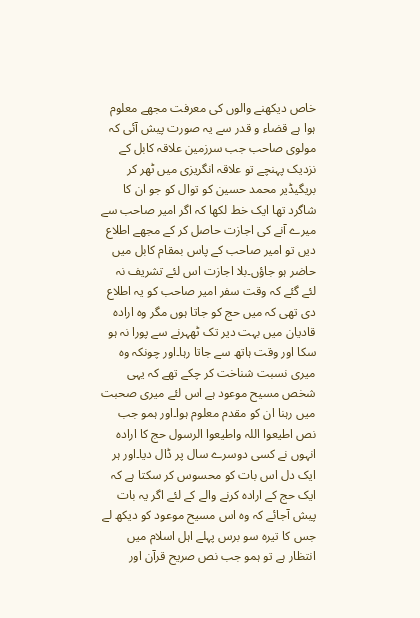خاص دیکھنے والوں کی معرفت مجھے معلوم ہوا ہے قضاء و قدر سے یہ صورت پیش آئی کہ مولوی صاحب جب سرزمین علاقہ کابل کے نزدیک پہنچے تو علاقہ انگریزی میں ٹھر کر بریگیڈیر محمد حسین کو توال کو جو ان کا شاگرد تھا ایک خط لکھا کہ اگر امیر صاحب سے میرے آنے کی اجازت حاصل کر کے مجھے اطلاع دیں تو امیر صاحب کے پاس بمقام کابل میں حاضر ہو جاؤں۔بلا اجازت اس لئے تشریف نہ لئے گئے کہ وقت سفر امیر صاحب کو یہ اطلاع دی تھی کہ میں حج کو جاتا ہوں مگر وہ ارادہ قادیان میں بہت دیر تک ٹھہرنے سے پورا نہ ہو سکا اور وقت ہاتھ سے جاتا رہا۔اور چونکہ وہ میری نسبت شناخت کر چکے تھے کہ یہی شخص مسیح موعود ہے اس لئے میری صحبت میں رہنا ان کو مقدم معلوم ہوا۔اور ہمو جب نص اطیعوا اللہ واطیعوا الرسول حج کا ارادہ انہوں نے کسی دوسرے سال پر ڈال دیا۔اور ہر ایک دل اس بات کو محسوس کر سکتا ہے کہ ایک حج کے ارادہ کرنے والے کے لئے اگر یہ بات پیش آجائے کہ وہ اس مسیح موعود کو دیکھ لے جس کا تیرہ سو برس پہلے اہل اسلام میں انتظار ہے تو ہمو جب نص صریح قرآن اور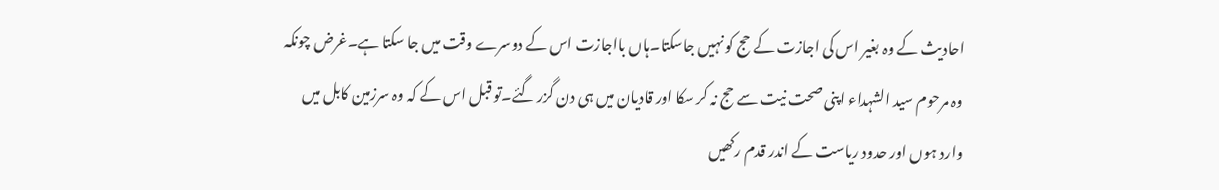احادیث کے وہ بغیر اس کی اجازت کے حج کو نہیں جاسکتا۔ہاں بااجازت اس کے دوسرے وقت میں جا سکتا ہے۔غرض چونکہ وہ مرحوم سید الشہداء اپنی صحت نیت سے حج نہ کر سکا اور قادیان میں ہی دن گزر گئے۔تو قبل اس کے کہ وہ سرزمین کابل میں وارد ہوں اور حدود ریاست کے اندر قدم رکھیں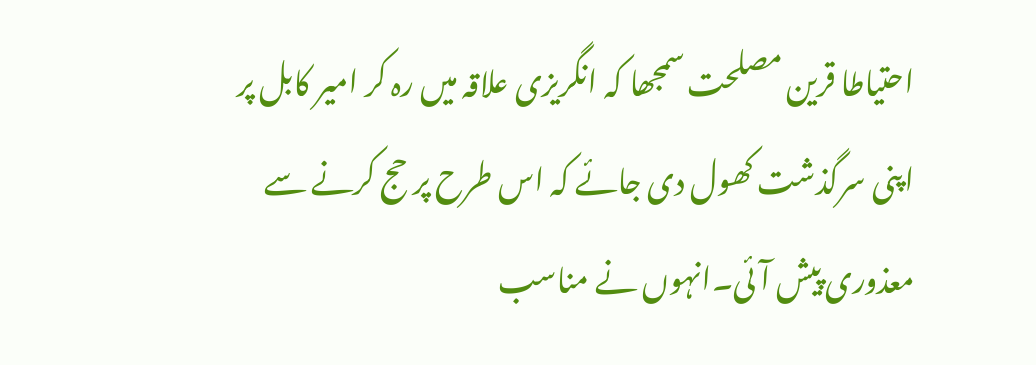احتیاطا قرین مصلحت سمجھا کہ انگریزی علاقہ میں رہ کر امیر کابل پر اپنی سرگذشت کھول دی جائے کہ اس طرح پر حج کرنے سے معذوری پیش آئی۔انہوں نے مناسب